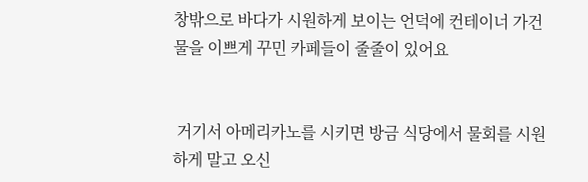창밖으로 바다가 시원하게 보이는 언덕에 컨테이너 가건물을 이쁘게 꾸민 카페들이 줄줄이 있어요


 거기서 아메리카노를 시키면 방금 식당에서 물회를 시원하게 말고 오신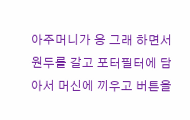아주머니가 응 그래 하면서 원두를 갈고 포터필터에 담아서 머신에 끼우고 버튼을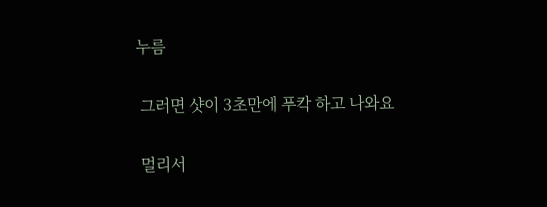누름

 그러면 샷이 3초만에 푸칵 하고 나와요

 멀리서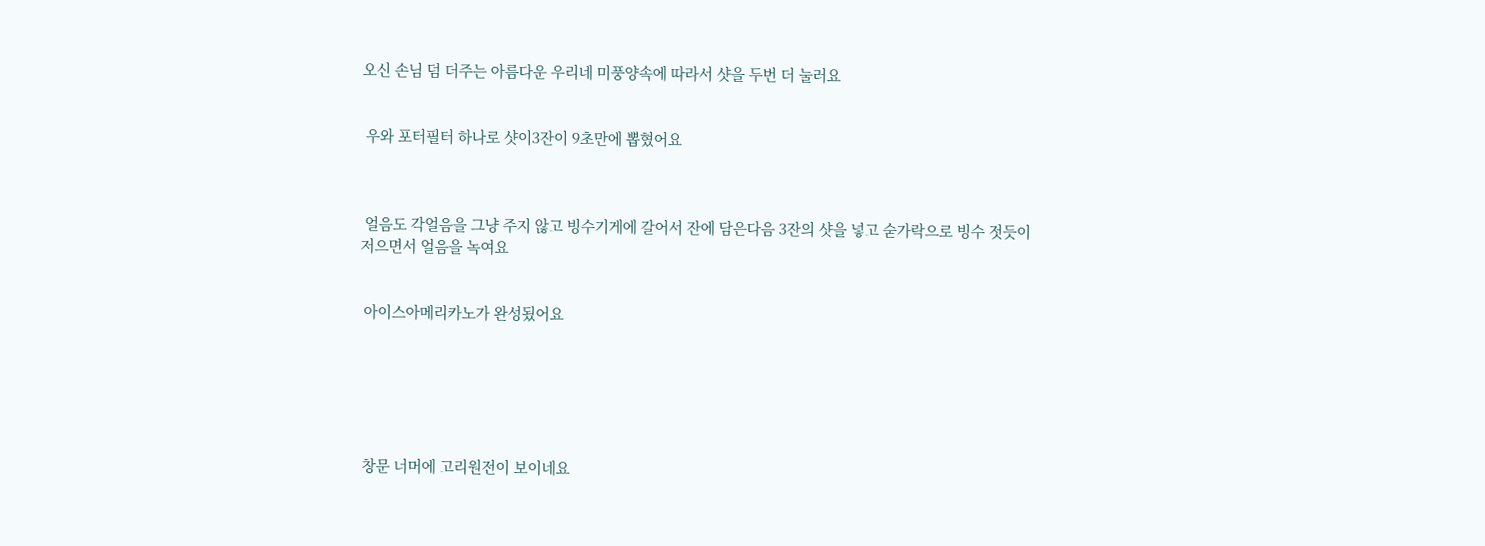오신 손님 덤 더주는 아름다운 우리네 미풍양속에 따라서 샷을 두번 더 눌러요


 우와 포터필터 하나로 샷이3잔이 9초만에 뽑혔어요



 얼음도 각얼음을 그냥 주지 않고 빙수기게에 갈어서 잔에 담은다음 3잔의 샷을 넣고 숟가락으로 빙수 젓듯이 저으면서 얼음을 녹여요


 아이스아메리카노가 완성됬어요






 창문 너머에 고리원전이 보이네요